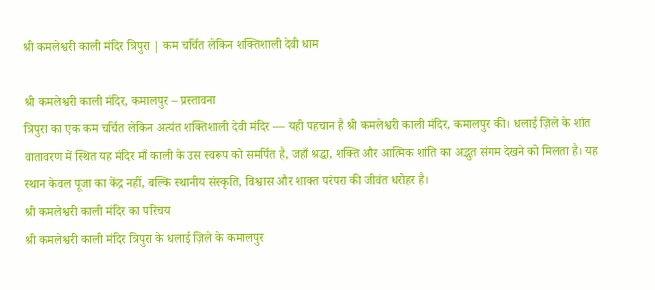श्री कमलेश्वरी काली मंदिर त्रिपुरा | कम चर्चित लेकिन शक्तिशाली देवी धाम

श्री कमलेश्वरी काली मंदिर, कमालपुर – प्रस्तावना
त्रिपुरा का एक कम चर्चित लेकिन अत्यंत शक्तिशाली देवी मंदिर — यही पहचान है श्री कमलेश्वरी काली मंदिर, कमालपुर की। धलाई ज़िले के शांत वातावरण में स्थित यह मंदिर माँ काली के उस स्वरूप को समर्पित है, जहाँ श्रद्धा, शक्ति और आत्मिक शांति का अद्भुत संगम देखने को मिलता है। यह स्थान केवल पूजा का केंद्र नहीं, बल्कि स्थानीय संस्कृति, विश्वास और शाक्त परंपरा की जीवंत धरोहर है।
श्री कमलेश्वरी काली मंदिर का परिचय
श्री कमलेश्वरी काली मंदिर त्रिपुरा के धलाई ज़िले के कमालपुर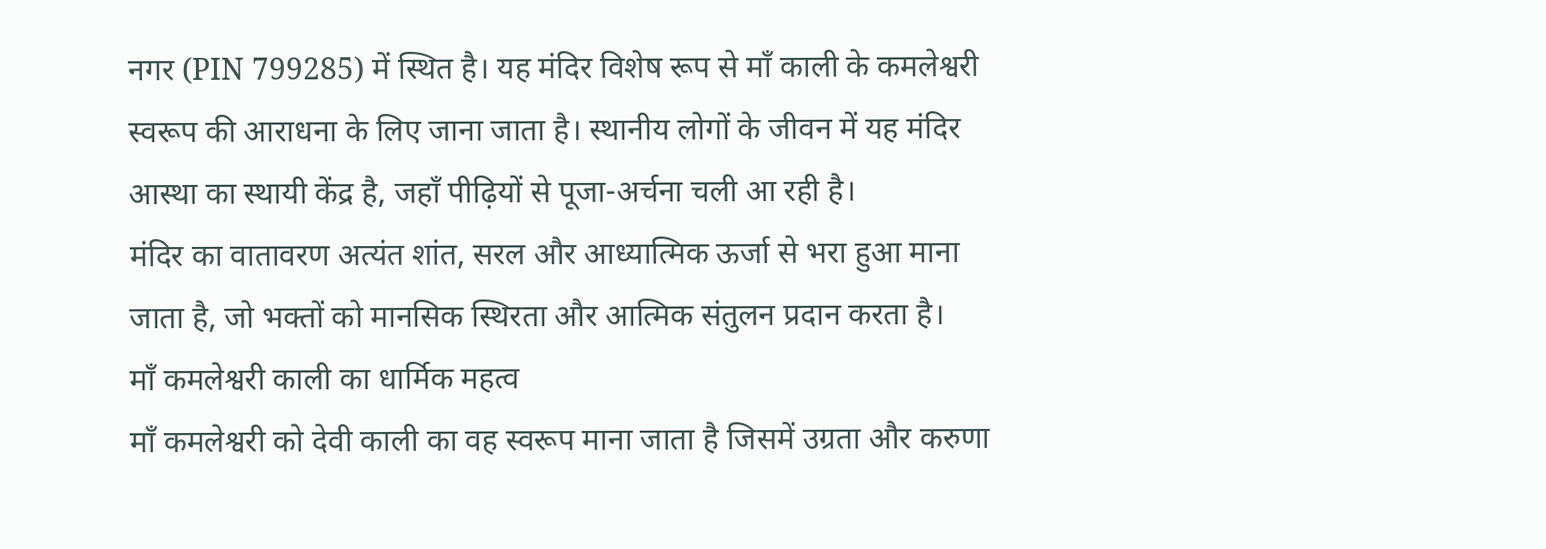नगर (PIN 799285) में स्थित है। यह मंदिर विशेष रूप से माँ काली के कमलेश्वरी स्वरूप की आराधना के लिए जाना जाता है। स्थानीय लोगों के जीवन में यह मंदिर आस्था का स्थायी केंद्र है, जहाँ पीढ़ियों से पूजा-अर्चना चली आ रही है।
मंदिर का वातावरण अत्यंत शांत, सरल और आध्यात्मिक ऊर्जा से भरा हुआ माना जाता है, जो भक्तों को मानसिक स्थिरता और आत्मिक संतुलन प्रदान करता है।
माँ कमलेश्वरी काली का धार्मिक महत्व
माँ कमलेश्वरी को देवी काली का वह स्वरूप माना जाता है जिसमें उग्रता और करुणा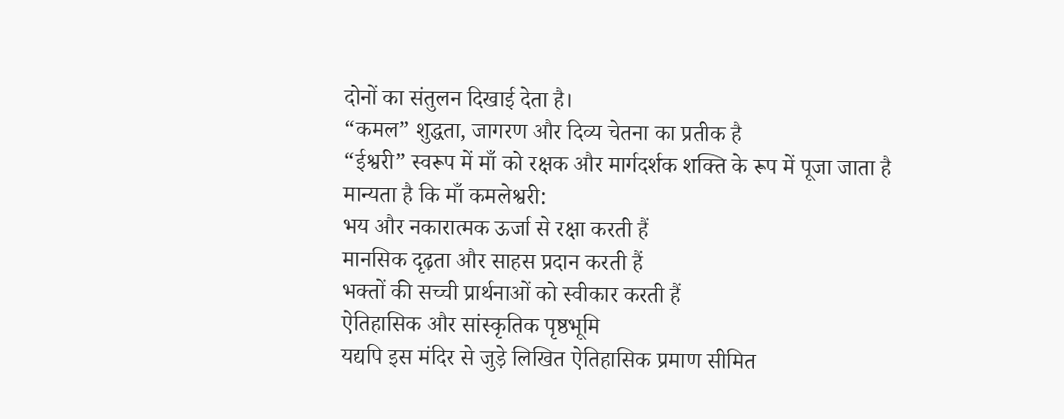दोनों का संतुलन दिखाई देता है।
“कमल” शुद्धता, जागरण और दिव्य चेतना का प्रतीक है
“ईश्वरी” स्वरूप में माँ को रक्षक और मार्गदर्शक शक्ति के रूप में पूजा जाता है
मान्यता है कि माँ कमलेश्वरी:
भय और नकारात्मक ऊर्जा से रक्षा करती हैं
मानसिक दृढ़ता और साहस प्रदान करती हैं
भक्तों की सच्ची प्रार्थनाओं को स्वीकार करती हैं
ऐतिहासिक और सांस्कृतिक पृष्ठभूमि
यद्यपि इस मंदिर से जुड़े लिखित ऐतिहासिक प्रमाण सीमित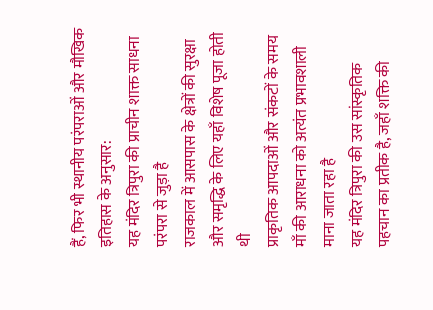हैं, फिर भी स्थानीय परंपराओं और मौखिक इतिहास के अनुसार:
यह मंदिर त्रिपुरा की प्राचीन शाक्त साधना परंपरा से जुड़ा है
राजकाल में आसपास के क्षेत्रों की सुरक्षा और समृद्धि के लिए यहाँ विशेष पूजा होती थी
प्राकृतिक आपदाओं और संकटों के समय माँ की आराधना को अत्यंत प्रभावशाली माना जाता रहा है
यह मंदिर त्रिपुरा की उस सांस्कृतिक पहचान का प्रतीक है, जहाँ शक्ति की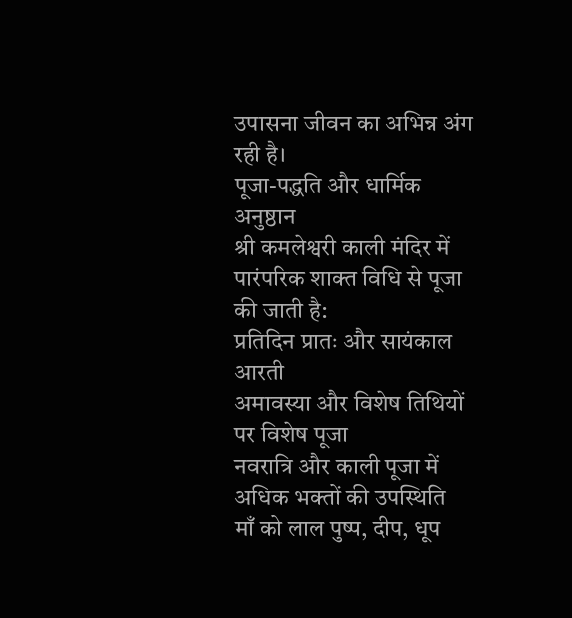उपासना जीवन का अभिन्न अंग रही है।
पूजा-पद्धति और धार्मिक अनुष्ठान
श्री कमलेश्वरी काली मंदिर में पारंपरिक शाक्त विधि से पूजा की जाती है:
प्रतिदिन प्रातः और सायंकाल आरती
अमावस्या और विशेष तिथियों पर विशेष पूजा
नवरात्रि और काली पूजा में अधिक भक्तों की उपस्थिति
माँ को लाल पुष्प, दीप, धूप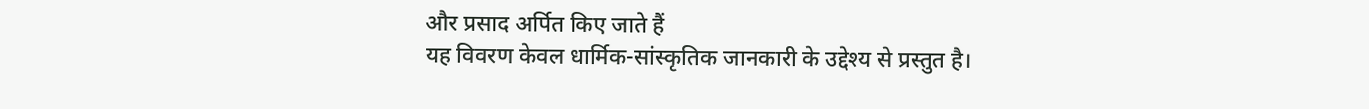और प्रसाद अर्पित किए जाते हैं
यह विवरण केवल धार्मिक-सांस्कृतिक जानकारी के उद्देश्य से प्रस्तुत है।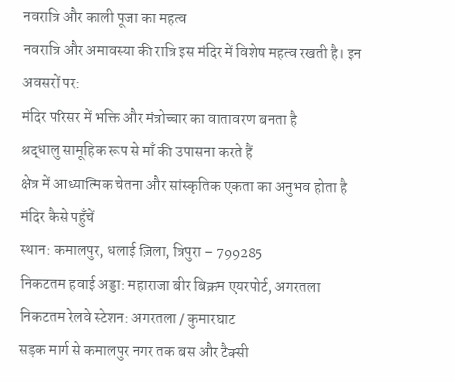नवरात्रि और काली पूजा का महत्व
नवरात्रि और अमावस्या की रात्रि इस मंदिर में विशेष महत्व रखती है। इन अवसरों पर:
मंदिर परिसर में भक्ति और मंत्रोच्चार का वातावरण बनता है
श्रद्धालु सामूहिक रूप से माँ की उपासना करते हैं
क्षेत्र में आध्यात्मिक चेतना और सांस्कृतिक एकता का अनुभव होता है
मंदिर कैसे पहुँचें
स्थान: कमालपुर, धलाई ज़िला, त्रिपुरा – 799285
निकटतम हवाई अड्डा: महाराजा बीर बिक्रम एयरपोर्ट, अगरतला
निकटतम रेलवे स्टेशन: अगरतला / कुमारघाट
सड़क मार्ग से कमालपुर नगर तक बस और टैक्सी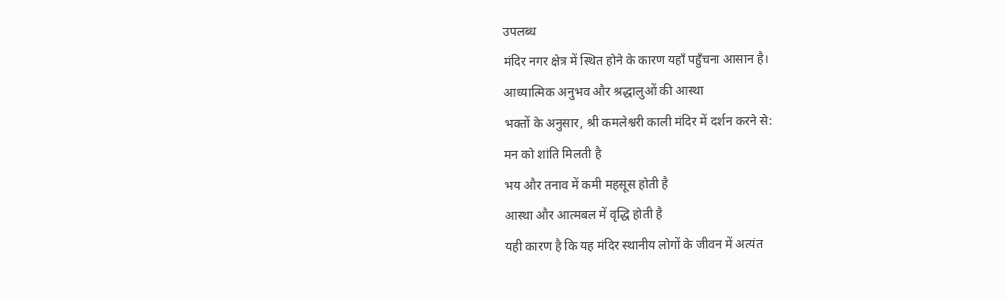उपलब्ध
मंदिर नगर क्षेत्र में स्थित होने के कारण यहाँ पहुँचना आसान है।
आध्यात्मिक अनुभव और श्रद्धालुओं की आस्था
भक्तों के अनुसार, श्री कमलेश्वरी काली मंदिर में दर्शन करने से:
मन को शांति मिलती है
भय और तनाव में कमी महसूस होती है
आस्था और आत्मबल में वृद्धि होती है
यही कारण है कि यह मंदिर स्थानीय लोगों के जीवन में अत्यंत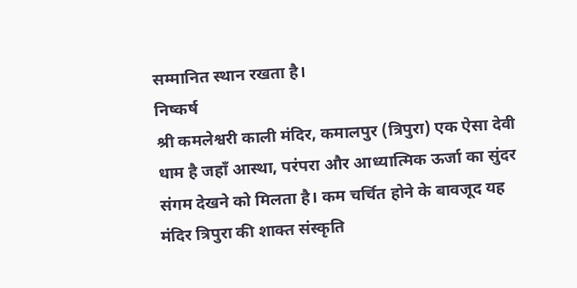सम्मानित स्थान रखता है।
निष्कर्ष
श्री कमलेश्वरी काली मंदिर, कमालपुर (त्रिपुरा) एक ऐसा देवी धाम है जहाँ आस्था, परंपरा और आध्यात्मिक ऊर्जा का सुंदर संगम देखने को मिलता है। कम चर्चित होने के बावजूद यह मंदिर त्रिपुरा की शाक्त संस्कृति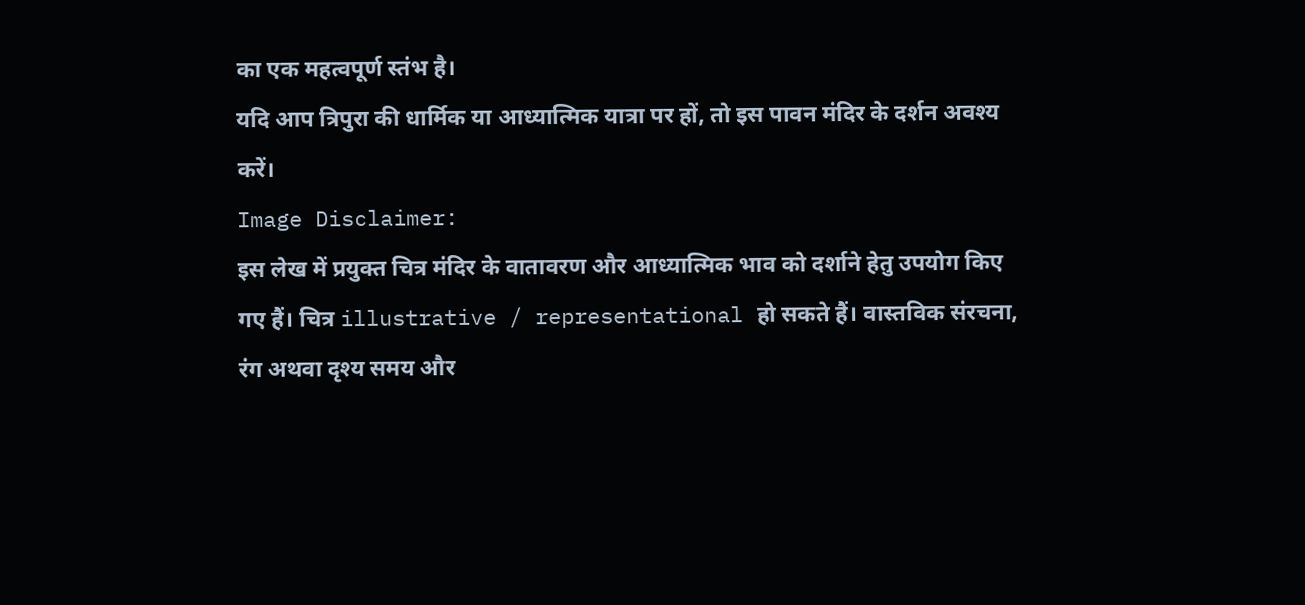का एक महत्वपूर्ण स्तंभ है।
यदि आप त्रिपुरा की धार्मिक या आध्यात्मिक यात्रा पर हों, तो इस पावन मंदिर के दर्शन अवश्य करें।
Image Disclaimer:
इस लेख में प्रयुक्त चित्र मंदिर के वातावरण और आध्यात्मिक भाव को दर्शाने हेतु उपयोग किए गए हैं। चित्र illustrative / representational हो सकते हैं। वास्तविक संरचना, रंग अथवा दृश्य समय और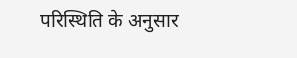परिस्थिति के अनुसार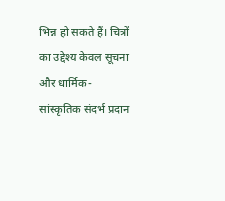भिन्न हो सकते हैं। चित्रों का उद्देश्य केवल सूचना और धार्मिक-सांस्कृतिक संदर्भ प्रदान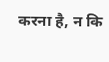करना है, न कि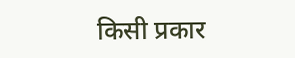किसी प्रकार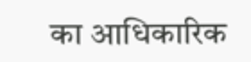का आधिकारिक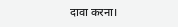दावा करना।